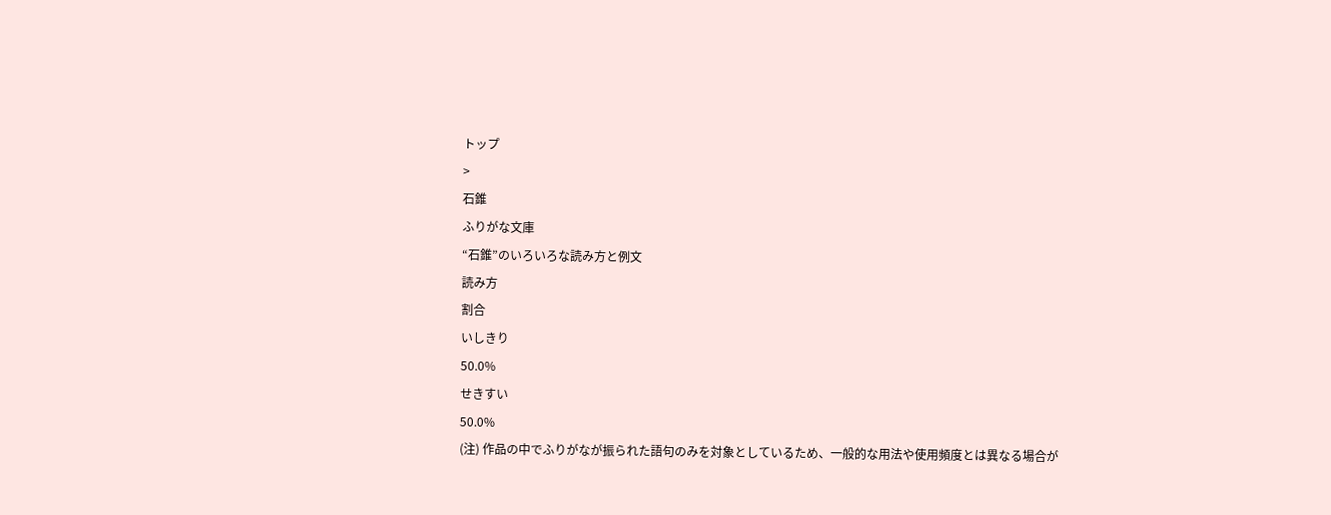トップ
>
石錐
ふりがな文庫
“石錐”のいろいろな読み方と例文
読み方
割合
いしきり
50.0%
せきすい
50.0%
(注) 作品の中でふりがなが振られた語句のみを対象としているため、一般的な用法や使用頻度とは異なる場合が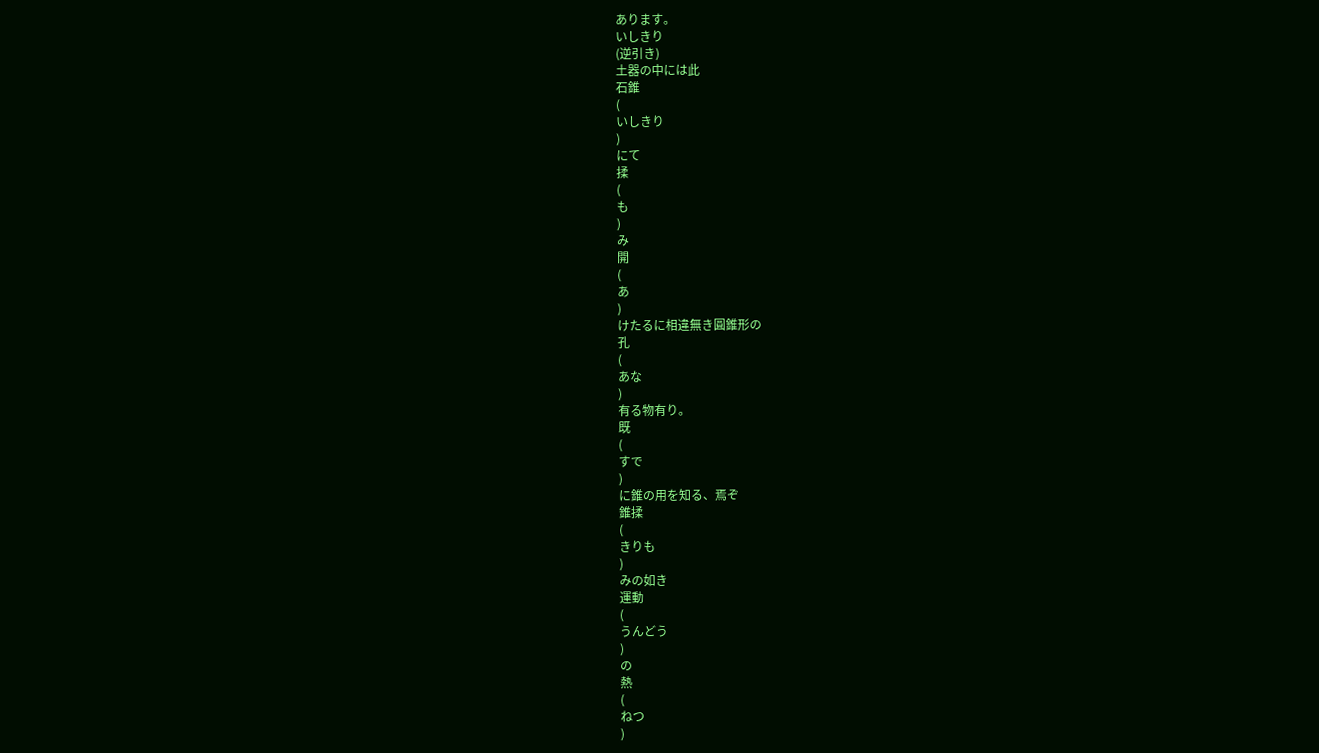あります。
いしきり
(逆引き)
土器の中には此
石錐
(
いしきり
)
にて
揉
(
も
)
み
開
(
あ
)
けたるに相違無き圓錐形の
孔
(
あな
)
有る物有り。
既
(
すで
)
に錐の用を知る、焉ぞ
錐揉
(
きりも
)
みの如き
運動
(
うんどう
)
の
熱
(
ねつ
)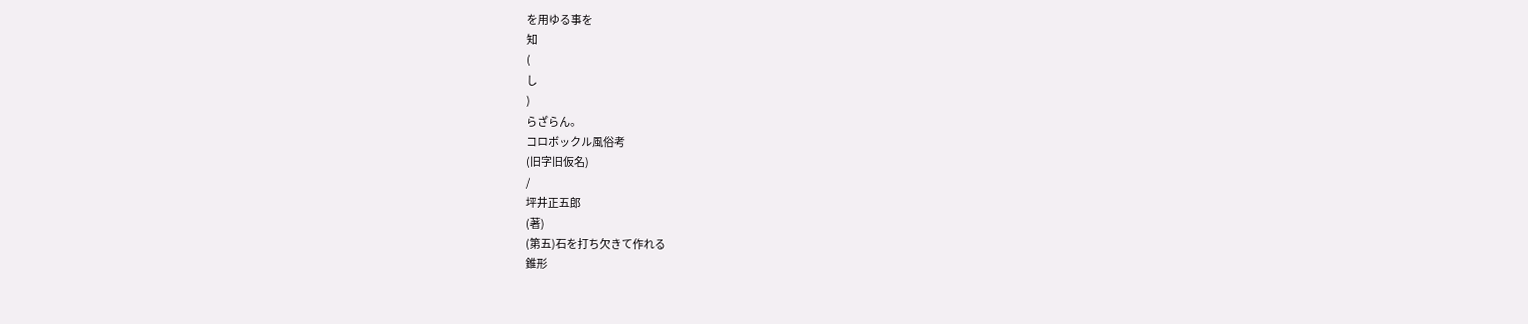を用ゆる事を
知
(
し
)
らざらん。
コロボックル風俗考
(旧字旧仮名)
/
坪井正五郎
(著)
(第五)石を打ち欠きて作れる
錐形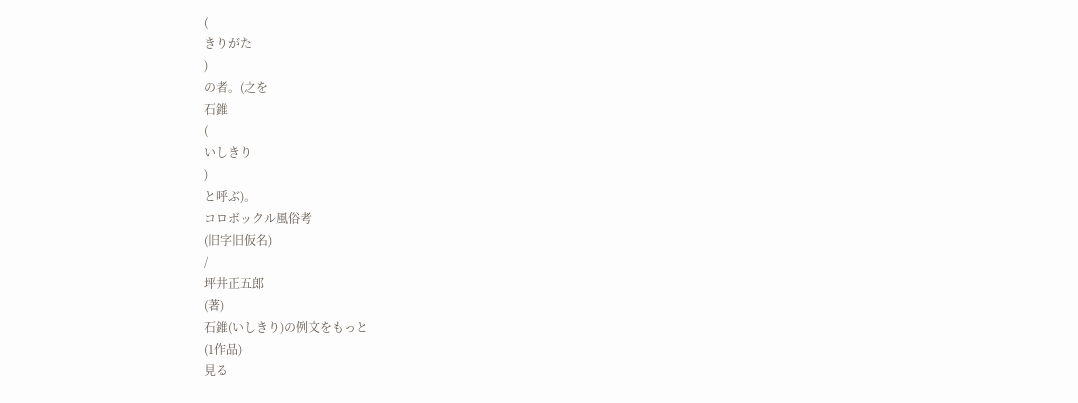(
きりがた
)
の者。(之を
石錐
(
いしきり
)
と呼ぶ)。
コロボックル風俗考
(旧字旧仮名)
/
坪井正五郎
(著)
石錐(いしきり)の例文をもっと
(1作品)
見る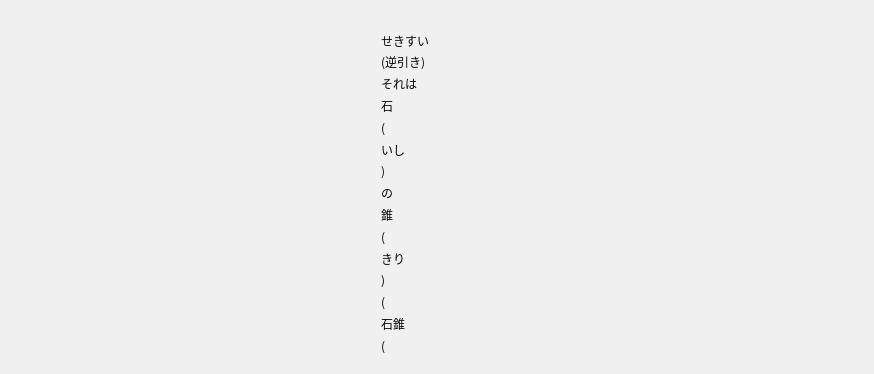せきすい
(逆引き)
それは
石
(
いし
)
の
錐
(
きり
)
(
石錐
(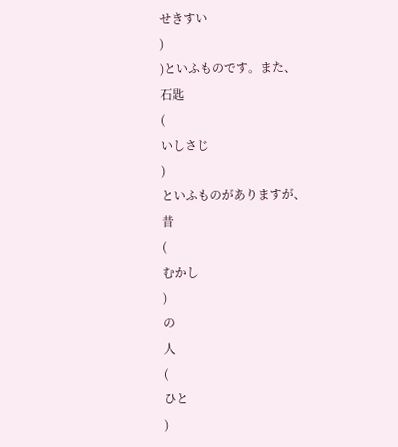せきすい
)
)といふものです。また、
石匙
(
いしさじ
)
といふものがありますが、
昔
(
むかし
)
の
人
(
ひと
)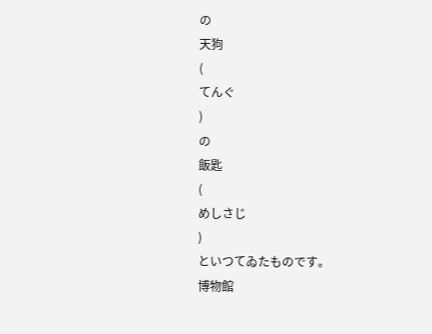の
天狗
(
てんぐ
)
の
飯匙
(
めしさじ
)
といつてゐたものです。
博物館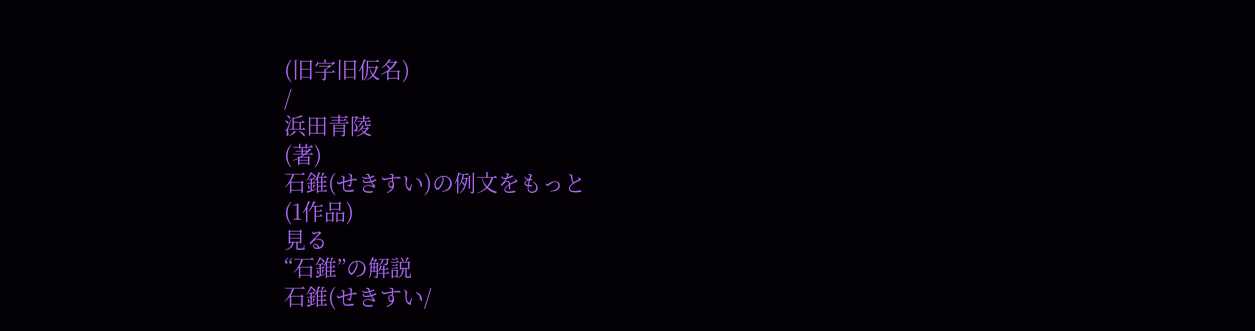(旧字旧仮名)
/
浜田青陵
(著)
石錐(せきすい)の例文をもっと
(1作品)
見る
“石錐”の解説
石錐(せきすい/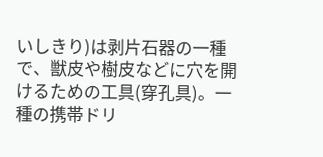いしきり)は剥片石器の一種で、獣皮や樹皮などに穴を開けるための工具(穿孔具)。一種の携帯ドリ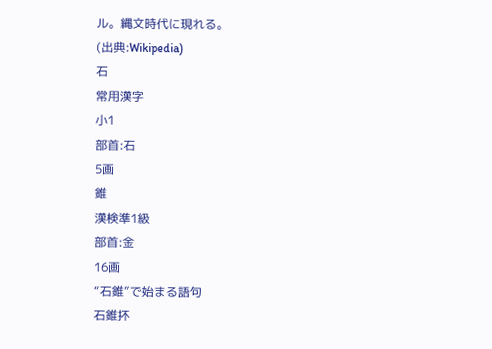ル。縄文時代に現れる。
(出典:Wikipedia)
石
常用漢字
小1
部首:⽯
5画
錐
漢検準1級
部首:⾦
16画
“石錐”で始まる語句
石錐抔